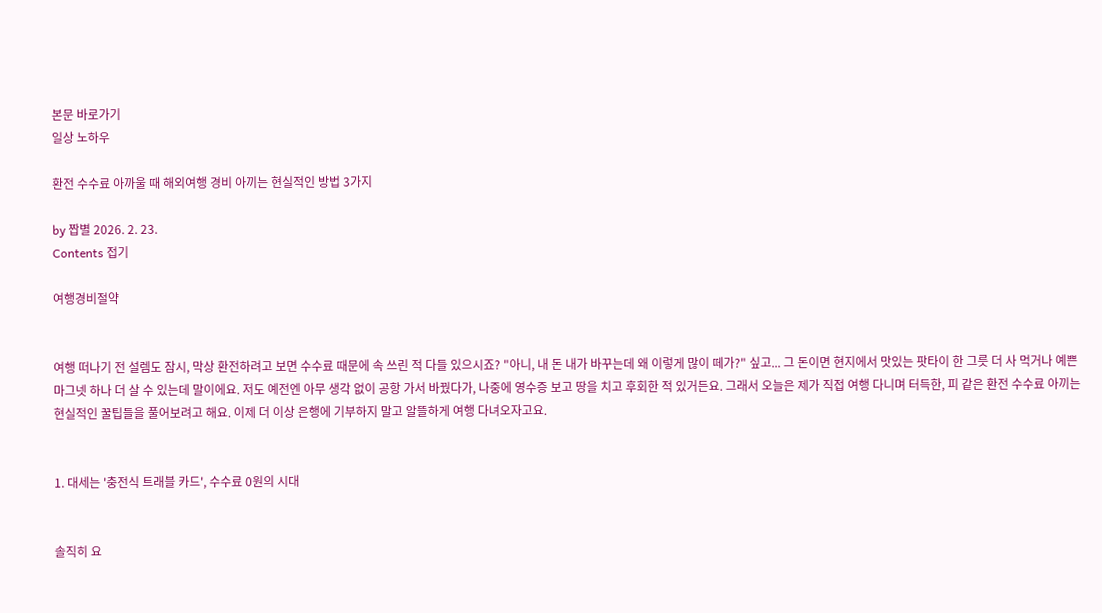본문 바로가기
일상 노하우

환전 수수료 아까울 때 해외여행 경비 아끼는 현실적인 방법 3가지

by 짭별 2026. 2. 23.
Contents 접기

여행경비절약


여행 떠나기 전 설렘도 잠시, 막상 환전하려고 보면 수수료 때문에 속 쓰린 적 다들 있으시죠? "아니, 내 돈 내가 바꾸는데 왜 이렇게 많이 떼가?" 싶고... 그 돈이면 현지에서 맛있는 팟타이 한 그릇 더 사 먹거나 예쁜 마그넷 하나 더 살 수 있는데 말이에요. 저도 예전엔 아무 생각 없이 공항 가서 바꿨다가, 나중에 영수증 보고 땅을 치고 후회한 적 있거든요. 그래서 오늘은 제가 직접 여행 다니며 터득한, 피 같은 환전 수수료 아끼는 현실적인 꿀팁들을 풀어보려고 해요. 이제 더 이상 은행에 기부하지 말고 알뜰하게 여행 다녀오자고요.


1. 대세는 '충전식 트래블 카드', 수수료 0원의 시대


솔직히 요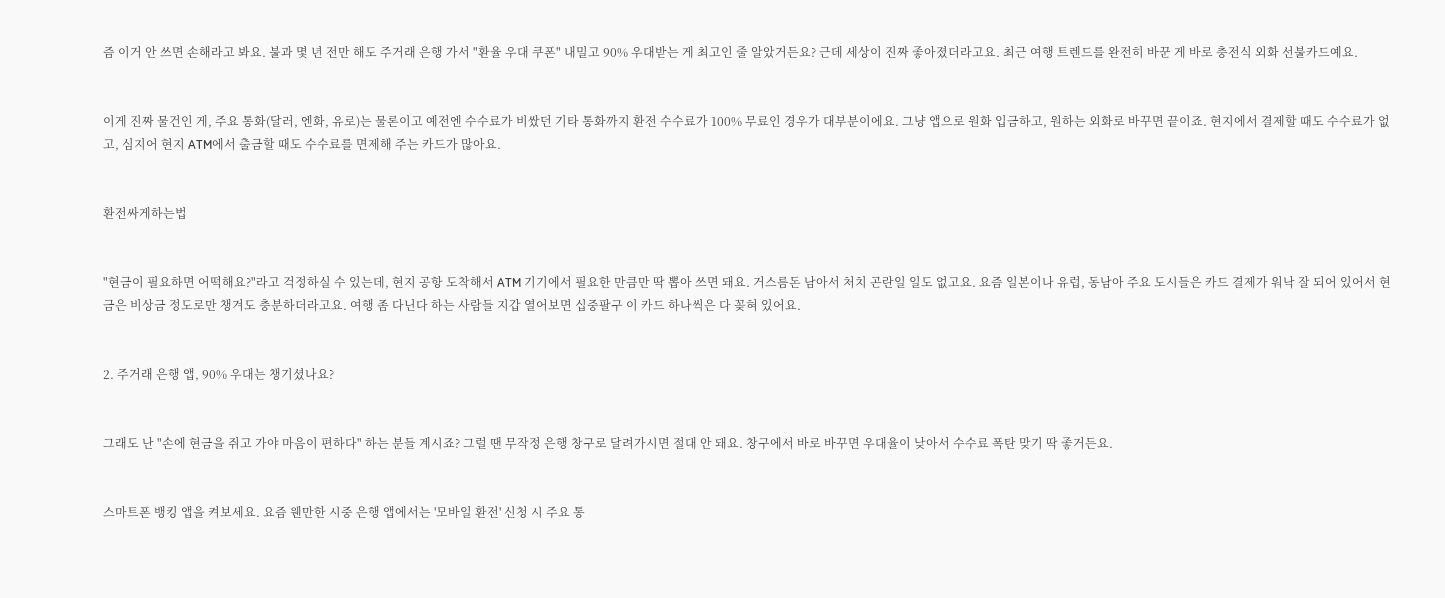즘 이거 안 쓰면 손해라고 봐요. 불과 몇 년 전만 해도 주거래 은행 가서 "환율 우대 쿠폰" 내밀고 90% 우대받는 게 최고인 줄 알았거든요? 근데 세상이 진짜 좋아졌더라고요. 최근 여행 트렌드를 완전히 바꾼 게 바로 충전식 외화 선불카드예요.


이게 진짜 물건인 게, 주요 통화(달러, 엔화, 유로)는 물론이고 예전엔 수수료가 비쌌던 기타 통화까지 환전 수수료가 100% 무료인 경우가 대부분이에요. 그냥 앱으로 원화 입금하고, 원하는 외화로 바꾸면 끝이죠. 현지에서 결제할 때도 수수료가 없고, 심지어 현지 ATM에서 출금할 때도 수수료를 면제해 주는 카드가 많아요.


환전싸게하는법


"현금이 필요하면 어떡해요?"라고 걱정하실 수 있는데, 현지 공항 도착해서 ATM 기기에서 필요한 만큼만 딱 뽑아 쓰면 돼요. 거스름돈 남아서 처치 곤란일 일도 없고요. 요즘 일본이나 유럽, 동남아 주요 도시들은 카드 결제가 워낙 잘 되어 있어서 현금은 비상금 정도로만 챙겨도 충분하더라고요. 여행 좀 다닌다 하는 사람들 지갑 열어보면 십중팔구 이 카드 하나씩은 다 꽂혀 있어요.


2. 주거래 은행 앱, 90% 우대는 챙기셨나요?


그래도 난 "손에 현금을 쥐고 가야 마음이 편하다" 하는 분들 계시죠? 그럴 땐 무작정 은행 창구로 달려가시면 절대 안 돼요. 창구에서 바로 바꾸면 우대율이 낮아서 수수료 폭탄 맞기 딱 좋거든요.


스마트폰 뱅킹 앱을 켜보세요. 요즘 웬만한 시중 은행 앱에서는 '모바일 환전' 신청 시 주요 통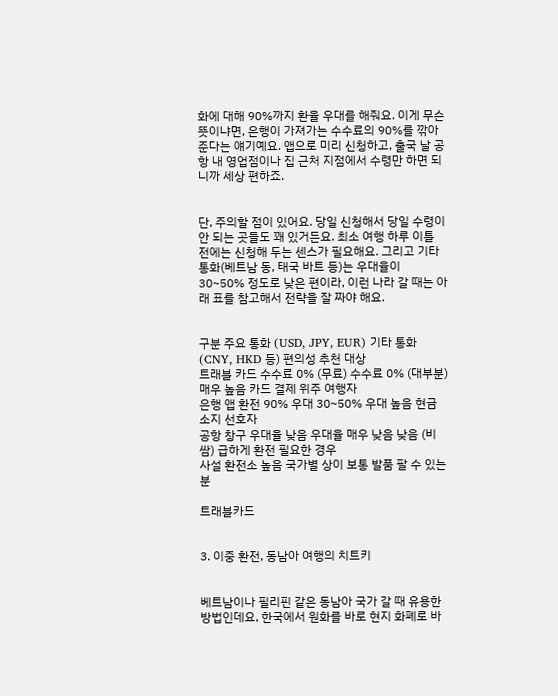화에 대해 90%까지 환율 우대를 해줘요. 이게 무슨 뜻이냐면, 은행이 가져가는 수수료의 90%를 깎아준다는 얘기예요. 앱으로 미리 신청하고, 출국 날 공항 내 영업점이나 집 근처 지점에서 수령만 하면 되니까 세상 편하죠.


단, 주의할 점이 있어요. 당일 신청해서 당일 수령이 안 되는 곳들도 꽤 있거든요. 최소 여행 하루 이틀 전에는 신청해 두는 센스가 필요해요. 그리고 기타 통화(베트남 동, 태국 바트 등)는 우대율이 30~50% 정도로 낮은 편이라, 이런 나라 갈 때는 아래 표를 참고해서 전략을 잘 짜야 해요.


구분 주요 통화 (USD, JPY, EUR) 기타 통화 (CNY, HKD 등) 편의성 추천 대상
트래블 카드 수수료 0% (무료) 수수료 0% (대부분) 매우 높음 카드 결제 위주 여행자
은행 앱 환전 90% 우대 30~50% 우대 높음 현금 소지 선호자
공항 창구 우대율 낮음 우대율 매우 낮음 낮음 (비쌈) 급하게 환전 필요한 경우
사설 환전소 높음 국가별 상이 보통 발품 팔 수 있는 분

트래블카드


3. 이중 환전, 동남아 여행의 치트키


베트남이나 필리핀 같은 동남아 국가 갈 때 유용한 방법인데요, 한국에서 원화를 바로 현지 화폐로 바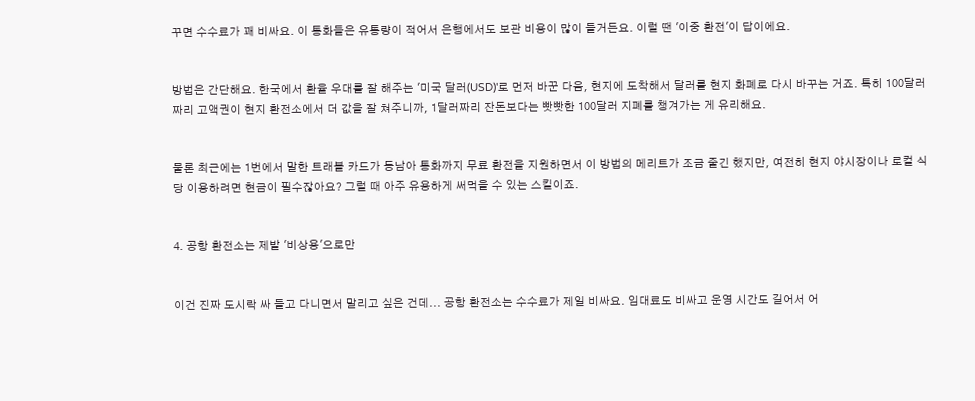꾸면 수수료가 꽤 비싸요. 이 통화들은 유통량이 적어서 은행에서도 보관 비용이 많이 들거든요. 이럴 땐 '이중 환전'이 답이에요.


방법은 간단해요. 한국에서 환율 우대를 잘 해주는 '미국 달러(USD)'로 먼저 바꾼 다음, 현지에 도착해서 달러를 현지 화폐로 다시 바꾸는 거죠. 특히 100달러짜리 고액권이 현지 환전소에서 더 값을 잘 쳐주니까, 1달러짜리 잔돈보다는 빳빳한 100달러 지폐를 챙겨가는 게 유리해요.


물론 최근에는 1번에서 말한 트래블 카드가 동남아 통화까지 무료 환전을 지원하면서 이 방법의 메리트가 조금 줄긴 했지만, 여전히 현지 야시장이나 로컬 식당 이용하려면 현금이 필수잖아요? 그럴 때 아주 유용하게 써먹을 수 있는 스킬이죠.


4. 공항 환전소는 제발 '비상용'으로만


이건 진짜 도시락 싸 들고 다니면서 말리고 싶은 건데... 공항 환전소는 수수료가 제일 비싸요. 임대료도 비싸고 운영 시간도 길어서 어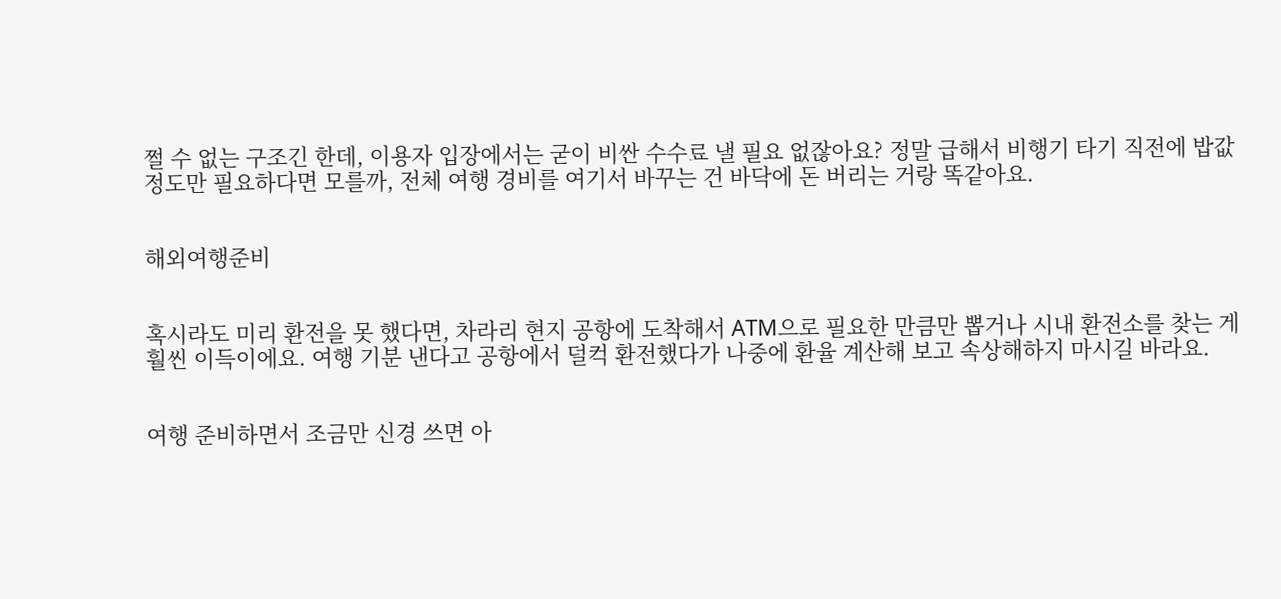쩔 수 없는 구조긴 한데, 이용자 입장에서는 굳이 비싼 수수료 낼 필요 없잖아요? 정말 급해서 비행기 타기 직전에 밥값 정도만 필요하다면 모를까, 전체 여행 경비를 여기서 바꾸는 건 바닥에 돈 버리는 거랑 똑같아요.


해외여행준비


혹시라도 미리 환전을 못 했다면, 차라리 현지 공항에 도착해서 ATM으로 필요한 만큼만 뽑거나 시내 환전소를 찾는 게 훨씬 이득이에요. 여행 기분 낸다고 공항에서 덜컥 환전했다가 나중에 환율 계산해 보고 속상해하지 마시길 바라요.


여행 준비하면서 조금만 신경 쓰면 아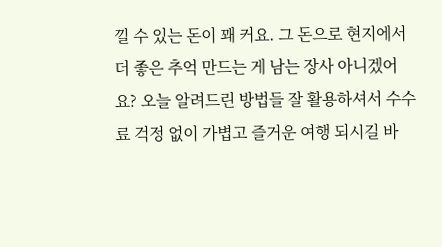낄 수 있는 돈이 꽤 커요. 그 돈으로 현지에서 더 좋은 추억 만드는 게 남는 장사 아니겠어요? 오늘 알려드린 방법들 잘 활용하셔서 수수료 걱정 없이 가볍고 즐거운 여행 되시길 바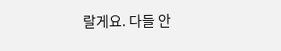랄게요. 다들 안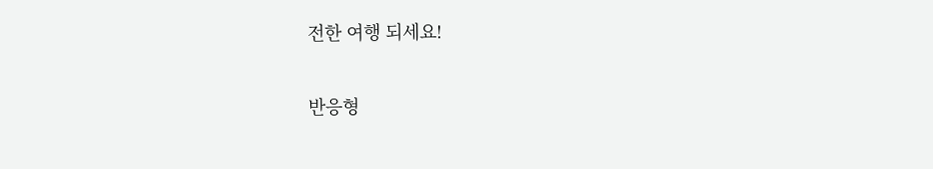전한 여행 되세요!

반응형